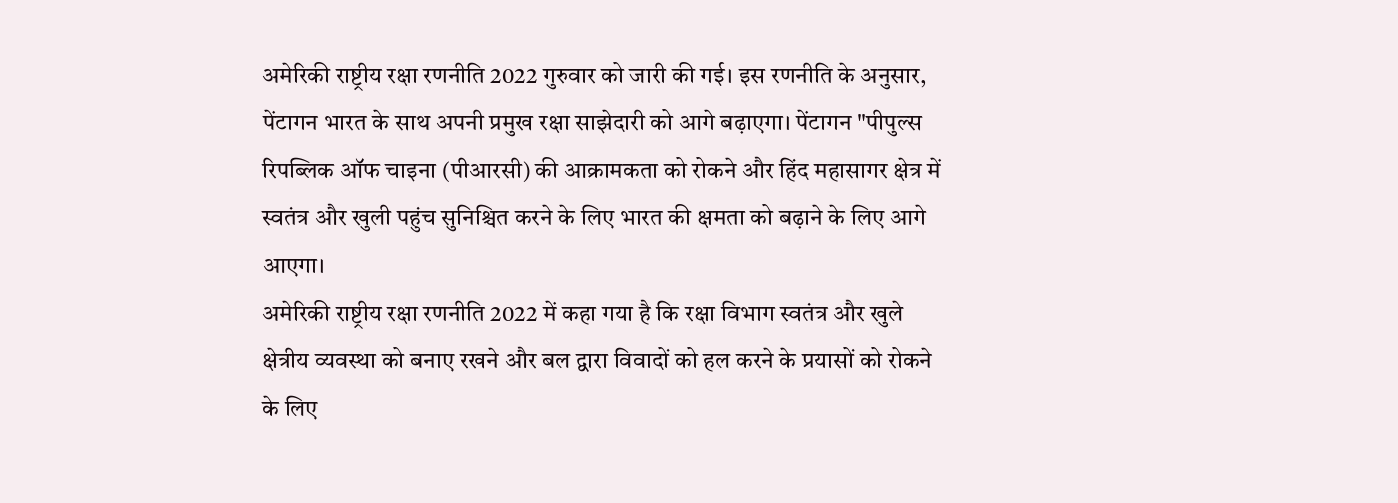अमेरिकी राष्ट्रीय रक्षा रणनीति 2022 गुरुवार को जारी की गई। इस रणनीति के अनुसार, पेंटागन भारत के साथ अपनी प्रमुख रक्षा साझेदारी को आगे बढ़ाएगा। पेंटागन "पीपुल्स रिपब्लिक ऑफ चाइना (पीआरसी) की आक्रामकता को रोकने और हिंद महासागर क्षेत्र में स्वतंत्र और खुली पहुंच सुनिश्चित करने के लिए भारत की क्षमता को बढ़ाने के लिए आगे आएगा।
अमेरिकी राष्ट्रीय रक्षा रणनीति 2022 में कहा गया है कि रक्षा विभाग स्वतंत्र और खुले क्षेत्रीय व्यवस्था को बनाए रखने और बल द्वारा विवादों को हल करने के प्रयासों को रोकने के लिए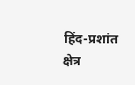हिंद-प्रशांत क्षेत्र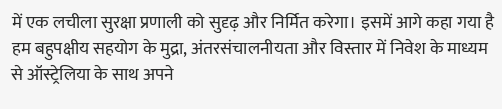में एक लचीला सुरक्षा प्रणाली को सुदृढ़ और निर्मित करेगा। इसमें आगे कहा गया है हम बहुपक्षीय सहयोग के मुद्रा, अंतरसंचालनीयता और विस्तार में निवेश के माध्यम से ऑस्ट्रेलिया के साथ अपने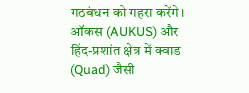गठबंधन को गहरा करेंगे। ऑकस (AUKUS) और हिंद-प्रशांत क्षेत्र में क्वाड (Quad) जैसी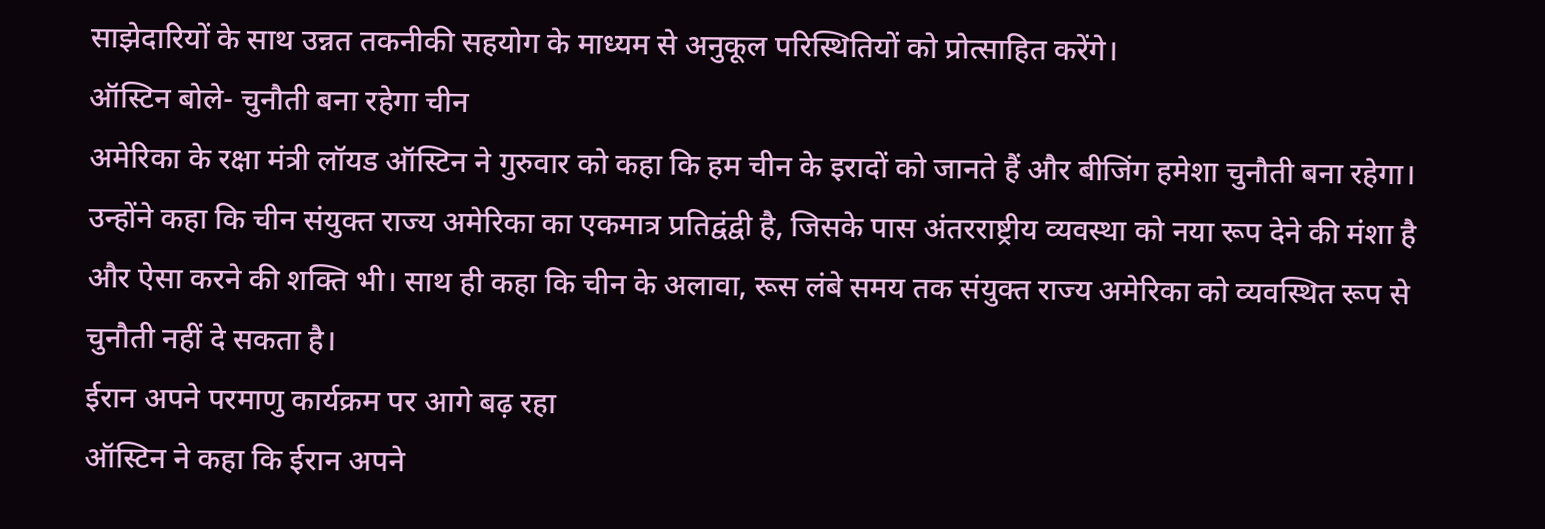साझेदारियों के साथ उन्नत तकनीकी सहयोग के माध्यम से अनुकूल परिस्थितियों को प्रोत्साहित करेंगे।
ऑस्टिन बोले- चुनौती बना रहेगा चीन
अमेरिका के रक्षा मंत्री लॉयड ऑस्टिन ने गुरुवार को कहा कि हम चीन के इरादों को जानते हैं और बीजिंग हमेशा चुनौती बना रहेगा। उन्होंने कहा कि चीन संयुक्त राज्य अमेरिका का एकमात्र प्रतिद्वंद्वी है, जिसके पास अंतरराष्ट्रीय व्यवस्था को नया रूप देने की मंशा है और ऐसा करने की शक्ति भी। साथ ही कहा कि चीन के अलावा, रूस लंबे समय तक संयुक्त राज्य अमेरिका को व्यवस्थित रूप से चुनौती नहीं दे सकता है।
ईरान अपने परमाणु कार्यक्रम पर आगे बढ़ रहा
ऑस्टिन ने कहा कि ईरान अपने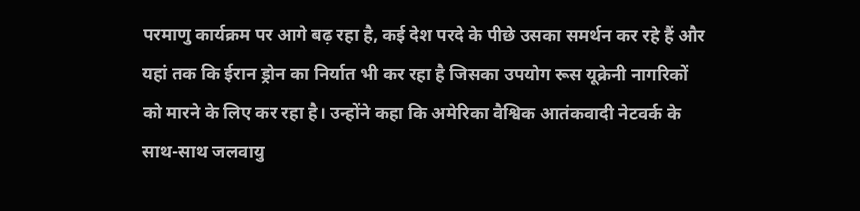परमाणु कार्यक्रम पर आगे बढ़ रहा है, कई देश परदे के पीछे उसका समर्थन कर रहे हैं और यहां तक कि ईरान ड्रोन का निर्यात भी कर रहा है जिसका उपयोग रूस यूक्रेनी नागरिकों को मारने के लिए कर रहा है। उन्होंने कहा कि अमेरिका वैश्विक आतंकवादी नेटवर्क के साथ-साथ जलवायु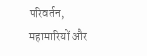परिवर्तन, महामारियों और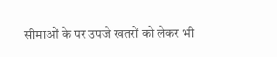सीमाओं के पर उपजे खतरों को लेकर भी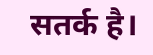सतर्क है।